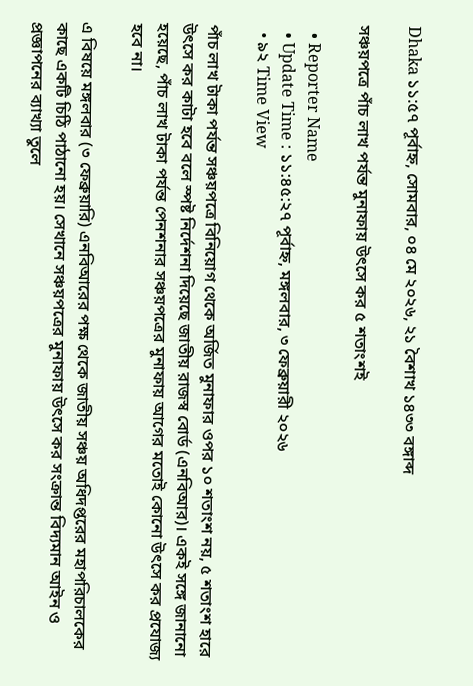Dhaka ১১:৫৭ পূর্বাহ্ন, সোমবার, ০৪ মে ২০২৬, ২১ বৈশাখ ১৪৩৩ বঙ্গাব্দ

সঞ্চয়পত্রে পাঁচ লাখ পর্যন্ত মুনাফায় উৎসে কর ৫ শতাংশই

  • Reporter Name
  • Update Time : ১১:৪৫:২৭ পূর্বাহ্ন, মঙ্গলবার, ৩ ফেব্রুয়ারী ২০২৬
  • ৯২ Time View

পাঁচ লাখ টাকা পর্যন্ত সঞ্চয়পত্রে বিনিয়োগ থেকে অর্জিত মুনাফার ওপর ১০ শতাংশ নয়, ৫ শতাংশ হারে উৎসে কর কাটা হবে বলে স্পষ্ট নির্দেশনা দিয়েছে জাতীয় রাজস্ব বোর্ড (এনবিআর)। একই সঙ্গে জানানো হয়েছে, পাঁচ লাখ টাকা পর্যন্ত পেনশনার সঞ্চয়পত্রের মুনাফায় আগের মতোই কোনো উৎসে কর প্রযোজ্য হবে না।

এ বিষয়ে মঙ্গলবার (৩ ফেব্রুয়ারি) এনবিআরের পক্ষ থেকে জাতীয় সঞ্চয় অধিদপ্তরের মহাপরিচালকের কাছে একটি চিঠি পাঠানো হয়। সেখানে সঞ্চয়পত্রের মুনাফায় উৎসে কর সংক্রান্ত বিদ্যমান আইন ও প্রজ্ঞাপনের ব্যাখ্যা তুলে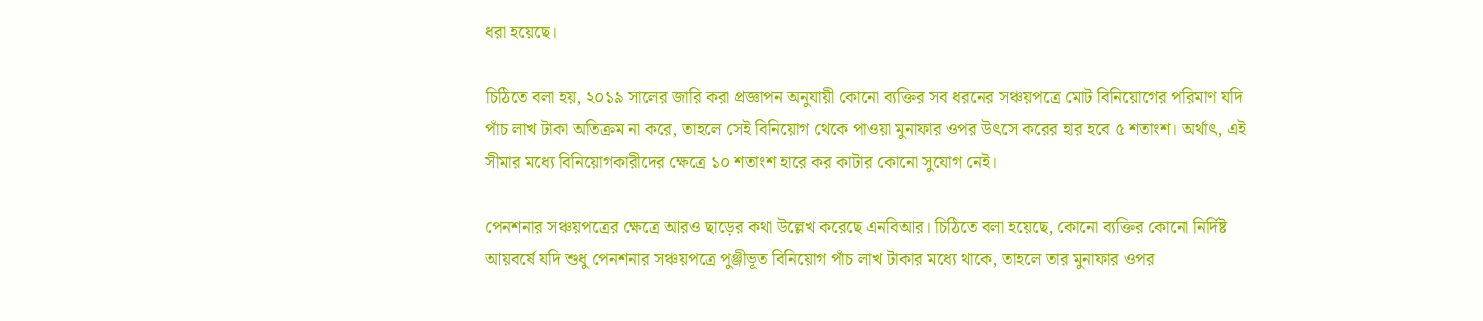ধরা হয়েছে।

চিঠিতে বলা হয়, ২০১৯ সালের জারি করা প্রজ্ঞাপন অনুযায়ী কোনো ব্যক্তির সব ধরনের সঞ্চয়পত্রে মোট বিনিয়োগের পরিমাণ যদি পাঁচ লাখ টাকা অতিক্রম না করে, তাহলে সেই বিনিয়োগ থেকে পাওয়া মুনাফার ওপর উৎসে করের হার হবে ৫ শতাংশ। অর্থাৎ, এই সীমার মধ্যে বিনিয়োগকারীদের ক্ষেত্রে ১০ শতাংশ হারে কর কাটার কোনো সুযোগ নেই।

পেনশনার সঞ্চয়পত্রের ক্ষেত্রে আরও ছাড়ের কথা উল্লেখ করেছে এনবিআর। চিঠিতে বলা হয়েছে, কোনো ব্যক্তির কোনো নির্দিষ্ট আয়বর্ষে যদি শুধু পেনশনার সঞ্চয়পত্রে পুঞ্জীভূত বিনিয়োগ পাঁচ লাখ টাকার মধ্যে থাকে, তাহলে তার মুনাফার ওপর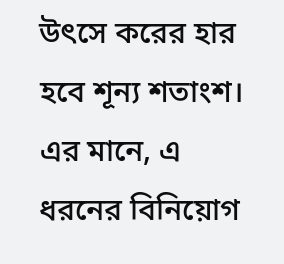উৎসে করের হার হবে শূন্য শতাংশ। এর মানে, এ ধরনের বিনিয়োগ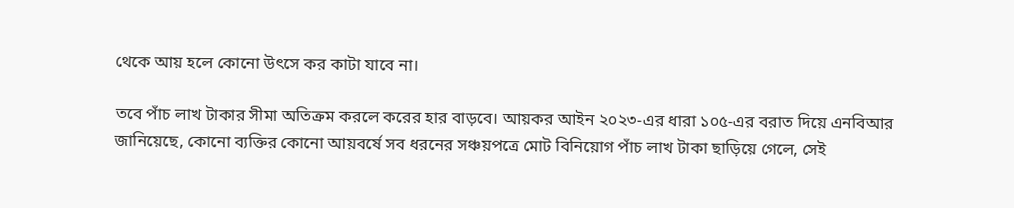থেকে আয় হলে কোনো উৎসে কর কাটা যাবে না।

তবে পাঁচ লাখ টাকার সীমা অতিক্রম করলে করের হার বাড়বে। আয়কর আইন ২০২৩-এর ধারা ১০৫-এর বরাত দিয়ে এনবিআর জানিয়েছে, কোনো ব্যক্তির কোনো আয়বর্ষে সব ধরনের সঞ্চয়পত্রে মোট বিনিয়োগ পাঁচ লাখ টাকা ছাড়িয়ে গেলে, সেই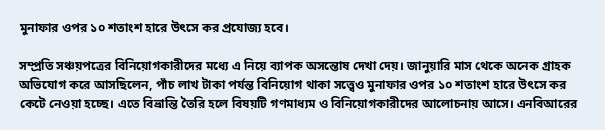মুনাফার ওপর ১০ শতাংশ হারে উৎসে কর প্রযোজ্য হবে।

সম্প্রতি সঞ্চয়পত্রের বিনিয়োগকারীদের মধ্যে এ নিয়ে ব্যাপক অসন্তোষ দেখা দেয়। জানুয়ারি মাস থেকে অনেক গ্রাহক অভিযোগ করে আসছিলেন, পাঁচ লাখ টাকা পর্যন্ত বিনিয়োগ থাকা সত্ত্বেও মুনাফার ওপর ১০ শতাংশ হারে উৎসে কর কেটে নেওয়া হচ্ছে। এতে বিভ্রান্তি তৈরি হলে বিষয়টি গণমাধ্যম ও বিনিয়োগকারীদের আলোচনায় আসে। এনবিআরের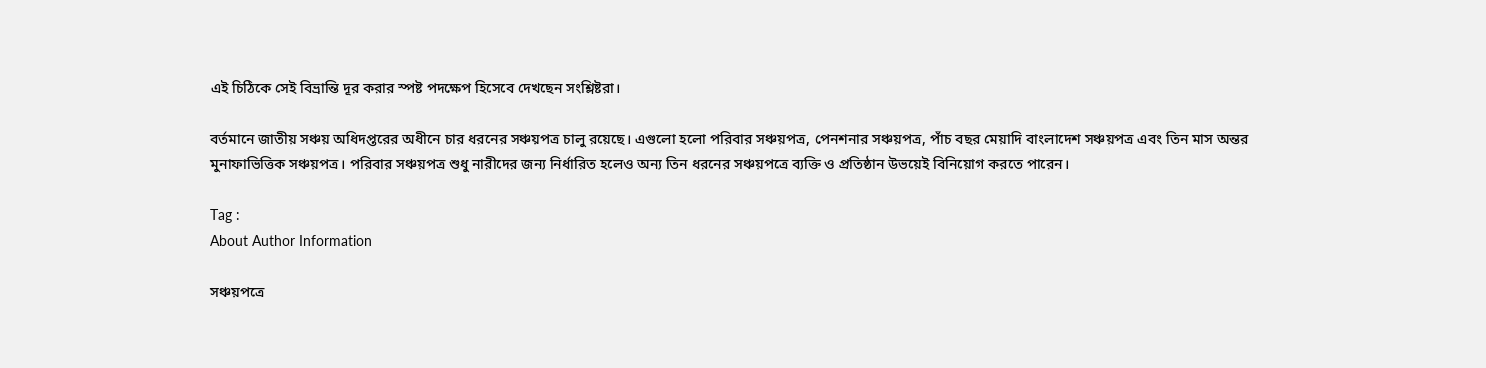এই চিঠিকে সেই বিভ্রান্তি দূর করার স্পষ্ট পদক্ষেপ হিসেবে দেখছেন সংশ্লিষ্টরা।

বর্তমানে জাতীয় সঞ্চয় অধিদপ্তরের অধীনে চার ধরনের সঞ্চয়পত্র চালু রয়েছে। এগুলো হলো পরিবার সঞ্চয়পত্র, পেনশনার সঞ্চয়পত্র, পাঁচ বছর মেয়াদি বাংলাদেশ সঞ্চয়পত্র এবং তিন মাস অন্তর মুনাফাভিত্তিক সঞ্চয়পত্র। পরিবার সঞ্চয়পত্র শুধু নারীদের জন্য নির্ধারিত হলেও অন্য তিন ধরনের সঞ্চয়পত্রে ব্যক্তি ও প্রতিষ্ঠান উভয়েই বিনিয়োগ করতে পারেন।

Tag :
About Author Information

সঞ্চয়পত্রে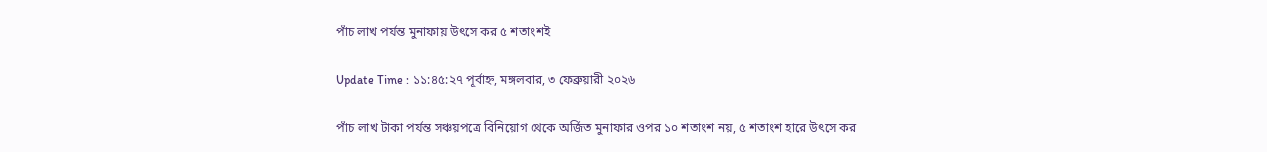পাঁচ লাখ পর্যন্ত মুনাফায় উৎসে কর ৫ শতাংশই

Update Time : ১১:৪৫:২৭ পূর্বাহ্ন, মঙ্গলবার, ৩ ফেব্রুয়ারী ২০২৬

পাঁচ লাখ টাকা পর্যন্ত সঞ্চয়পত্রে বিনিয়োগ থেকে অর্জিত মুনাফার ওপর ১০ শতাংশ নয়, ৫ শতাংশ হারে উৎসে কর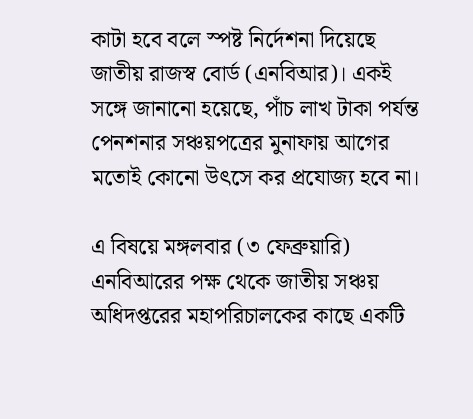কাটা হবে বলে স্পষ্ট নির্দেশনা দিয়েছে জাতীয় রাজস্ব বোর্ড (এনবিআর)। একই সঙ্গে জানানো হয়েছে, পাঁচ লাখ টাকা পর্যন্ত পেনশনার সঞ্চয়পত্রের মুনাফায় আগের মতোই কোনো উৎসে কর প্রযোজ্য হবে না।

এ বিষয়ে মঙ্গলবার (৩ ফেব্রুয়ারি) এনবিআরের পক্ষ থেকে জাতীয় সঞ্চয় অধিদপ্তরের মহাপরিচালকের কাছে একটি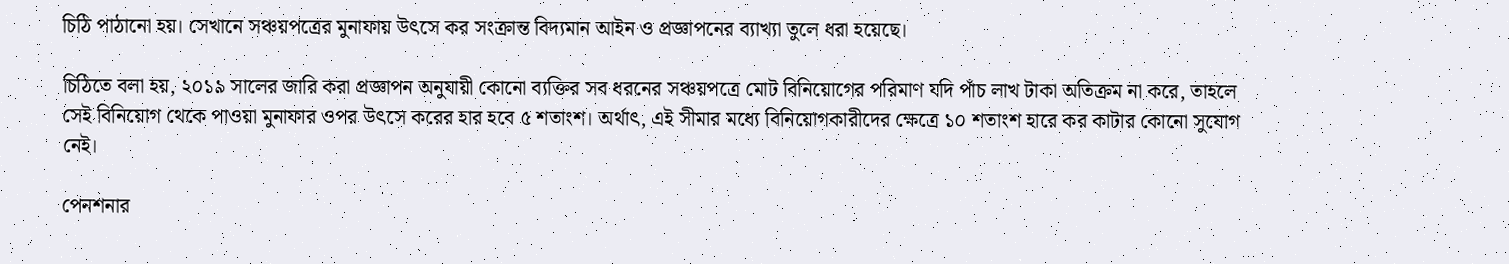চিঠি পাঠানো হয়। সেখানে সঞ্চয়পত্রের মুনাফায় উৎসে কর সংক্রান্ত বিদ্যমান আইন ও প্রজ্ঞাপনের ব্যাখ্যা তুলে ধরা হয়েছে।

চিঠিতে বলা হয়, ২০১৯ সালের জারি করা প্রজ্ঞাপন অনুযায়ী কোনো ব্যক্তির সব ধরনের সঞ্চয়পত্রে মোট বিনিয়োগের পরিমাণ যদি পাঁচ লাখ টাকা অতিক্রম না করে, তাহলে সেই বিনিয়োগ থেকে পাওয়া মুনাফার ওপর উৎসে করের হার হবে ৫ শতাংশ। অর্থাৎ, এই সীমার মধ্যে বিনিয়োগকারীদের ক্ষেত্রে ১০ শতাংশ হারে কর কাটার কোনো সুযোগ নেই।

পেনশনার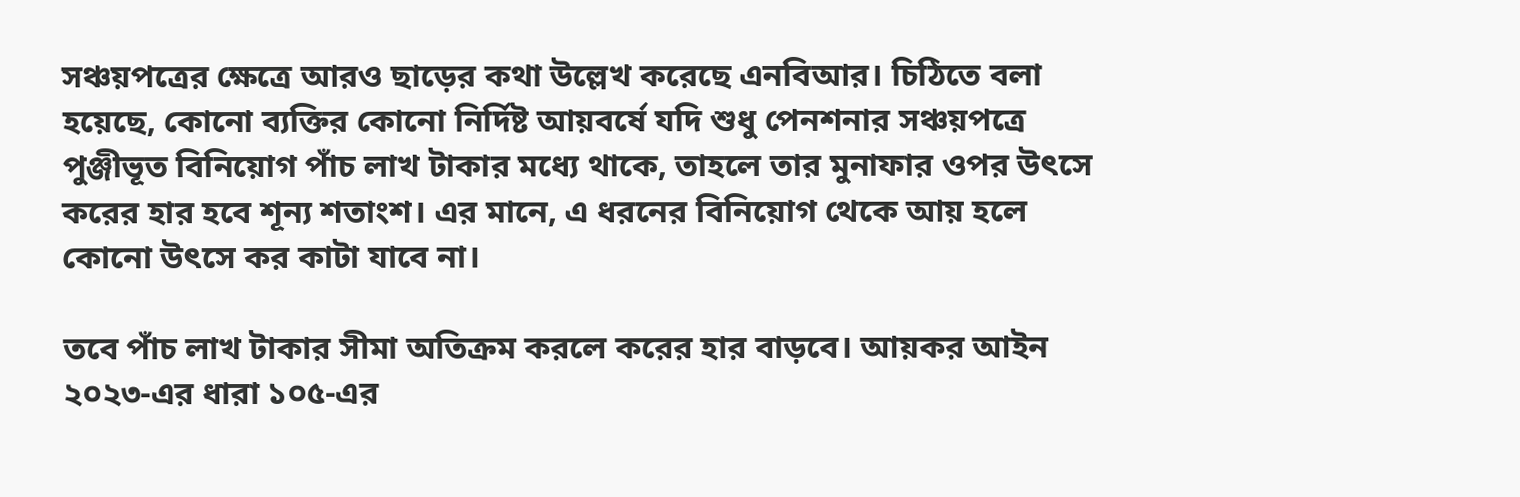সঞ্চয়পত্রের ক্ষেত্রে আরও ছাড়ের কথা উল্লেখ করেছে এনবিআর। চিঠিতে বলা হয়েছে, কোনো ব্যক্তির কোনো নির্দিষ্ট আয়বর্ষে যদি শুধু পেনশনার সঞ্চয়পত্রে পুঞ্জীভূত বিনিয়োগ পাঁচ লাখ টাকার মধ্যে থাকে, তাহলে তার মুনাফার ওপর উৎসে করের হার হবে শূন্য শতাংশ। এর মানে, এ ধরনের বিনিয়োগ থেকে আয় হলে কোনো উৎসে কর কাটা যাবে না।

তবে পাঁচ লাখ টাকার সীমা অতিক্রম করলে করের হার বাড়বে। আয়কর আইন ২০২৩-এর ধারা ১০৫-এর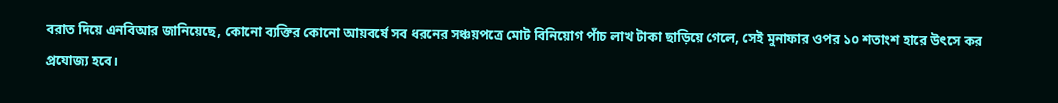বরাত দিয়ে এনবিআর জানিয়েছে, কোনো ব্যক্তির কোনো আয়বর্ষে সব ধরনের সঞ্চয়পত্রে মোট বিনিয়োগ পাঁচ লাখ টাকা ছাড়িয়ে গেলে, সেই মুনাফার ওপর ১০ শতাংশ হারে উৎসে কর প্রযোজ্য হবে।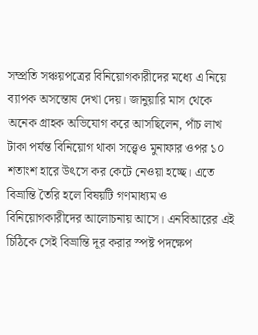সম্প্রতি সঞ্চয়পত্রের বিনিয়োগকারীদের মধ্যে এ নিয়ে ব্যাপক অসন্তোষ দেখা দেয়। জানুয়ারি মাস থেকে অনেক গ্রাহক অভিযোগ করে আসছিলেন, পাঁচ লাখ টাকা পর্যন্ত বিনিয়োগ থাকা সত্ত্বেও মুনাফার ওপর ১০ শতাংশ হারে উৎসে কর কেটে নেওয়া হচ্ছে। এতে বিভ্রান্তি তৈরি হলে বিষয়টি গণমাধ্যম ও বিনিয়োগকারীদের আলোচনায় আসে। এনবিআরের এই চিঠিকে সেই বিভ্রান্তি দূর করার স্পষ্ট পদক্ষেপ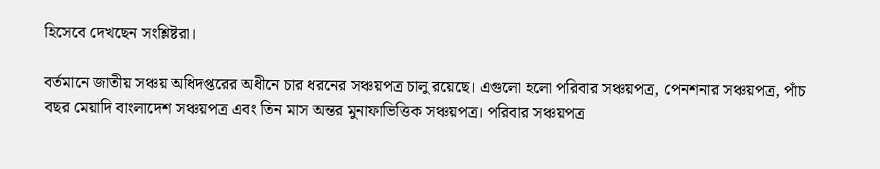হিসেবে দেখছেন সংশ্লিষ্টরা।

বর্তমানে জাতীয় সঞ্চয় অধিদপ্তরের অধীনে চার ধরনের সঞ্চয়পত্র চালু রয়েছে। এগুলো হলো পরিবার সঞ্চয়পত্র, পেনশনার সঞ্চয়পত্র, পাঁচ বছর মেয়াদি বাংলাদেশ সঞ্চয়পত্র এবং তিন মাস অন্তর মুনাফাভিত্তিক সঞ্চয়পত্র। পরিবার সঞ্চয়পত্র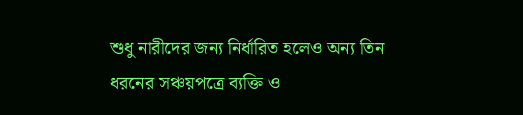শুধু নারীদের জন্য নির্ধারিত হলেও অন্য তিন ধরনের সঞ্চয়পত্রে ব্যক্তি ও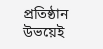প্রতিষ্ঠান উভয়েই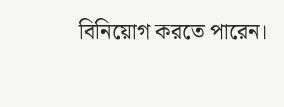বিনিয়োগ করতে পারেন।